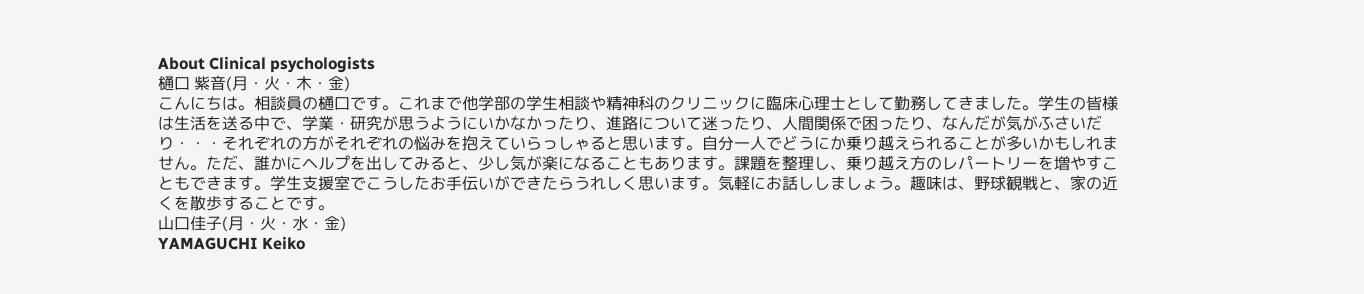About Clinical psychologists
樋口 紫音(月・火・木・金)
こんにちは。相談員の樋口です。これまで他学部の学生相談や精神科のクリニックに臨床心理士として勤務してきました。学生の皆様は生活を送る中で、学業・研究が思うようにいかなかったり、進路について迷ったり、人間関係で困ったり、なんだが気がふさいだり・・・それぞれの方がそれぞれの悩みを抱えていらっしゃると思います。自分一人でどうにか乗り越えられることが多いかもしれません。ただ、誰かにヘルプを出してみると、少し気が楽になることもあります。課題を整理し、乗り越え方のレパートリーを増やすこともできます。学生支援室でこうしたお手伝いができたらうれしく思います。気軽にお話ししましょう。趣味は、野球観戦と、家の近くを散歩することです。
山口佳子(月・火・水・金)
YAMAGUCHI Keiko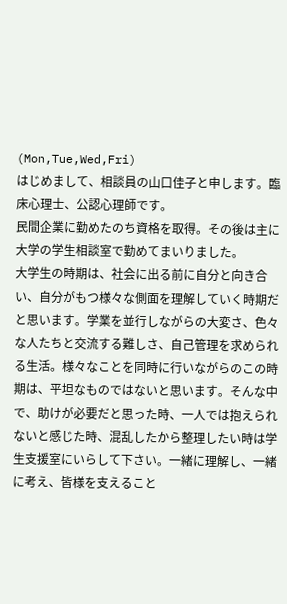(Mon,Tue,Wed,Fri)
はじめまして、相談員の山口佳子と申します。臨床心理士、公認心理師です。
民間企業に勤めたのち資格を取得。その後は主に大学の学生相談室で勤めてまいりました。
大学生の時期は、社会に出る前に自分と向き合い、自分がもつ様々な側面を理解していく時期だと思います。学業を並行しながらの大変さ、色々な人たちと交流する難しさ、自己管理を求められる生活。様々なことを同時に行いながらのこの時期は、平坦なものではないと思います。そんな中で、助けが必要だと思った時、一人では抱えられないと感じた時、混乱したから整理したい時は学生支援室にいらして下さい。一緒に理解し、一緒に考え、皆様を支えること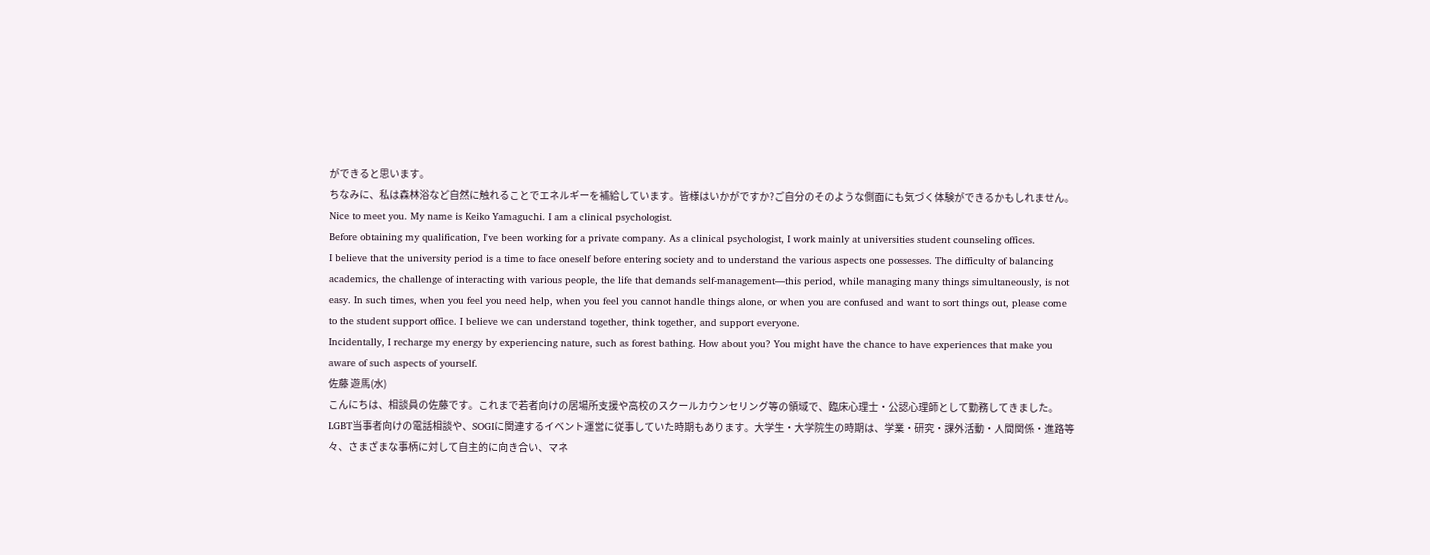ができると思います。
ちなみに、私は森林浴など自然に触れることでエネルギーを補給しています。皆様はいかがですか?ご自分のそのような側面にも気づく体験ができるかもしれません。
Nice to meet you. My name is Keiko Yamaguchi. I am a clinical psychologist.
Before obtaining my qualification, I've been working for a private company. As a clinical psychologist, I work mainly at universities student counseling offices.
I believe that the university period is a time to face oneself before entering society and to understand the various aspects one possesses. The difficulty of balancing academics, the challenge of interacting with various people, the life that demands self-management—this period, while managing many things simultaneously, is not easy. In such times, when you feel you need help, when you feel you cannot handle things alone, or when you are confused and want to sort things out, please come to the student support office. I believe we can understand together, think together, and support everyone.
Incidentally, I recharge my energy by experiencing nature, such as forest bathing. How about you? You might have the chance to have experiences that make you aware of such aspects of yourself.
佐藤 遊馬(水)
こんにちは、相談員の佐藤です。これまで若者向けの居場所支援や高校のスクールカウンセリング等の領域で、臨床心理士・公認心理師として勤務してきました。LGBT当事者向けの電話相談や、SOGIに関連するイベント運営に従事していた時期もあります。大学生・大学院生の時期は、学業・研究・課外活動・人間関係・進路等々、さまざまな事柄に対して自主的に向き合い、マネ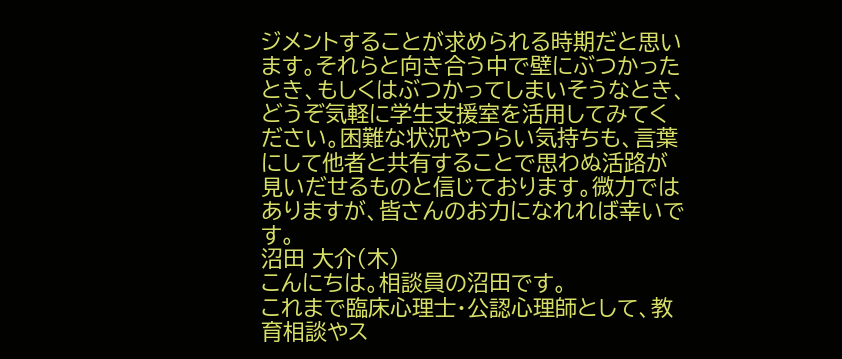ジメントすることが求められる時期だと思います。それらと向き合う中で壁にぶつかったとき、もしくはぶつかってしまいそうなとき、どうぞ気軽に学生支援室を活用してみてください。困難な状況やつらい気持ちも、言葉にして他者と共有することで思わぬ活路が見いだせるものと信じております。微力ではありますが、皆さんのお力になれれば幸いです。
沼田 大介(木)
こんにちは。相談員の沼田です。
これまで臨床心理士・公認心理師として、教育相談やス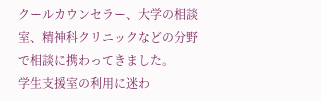クールカウンセラー、大学の相談室、精神科クリニックなどの分野で相談に携わってきました。
学生支援室の利用に迷わ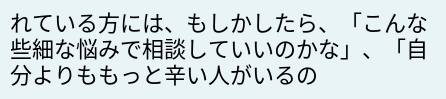れている方には、もしかしたら、「こんな些細な悩みで相談していいのかな」、「自分よりももっと辛い人がいるの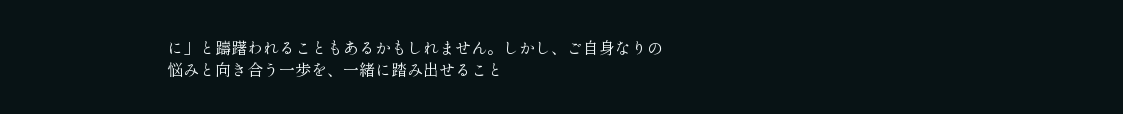に」と躊躇われることもあるかもしれません。しかし、ご自身なりの悩みと向き合う一歩を、一緒に踏み出せること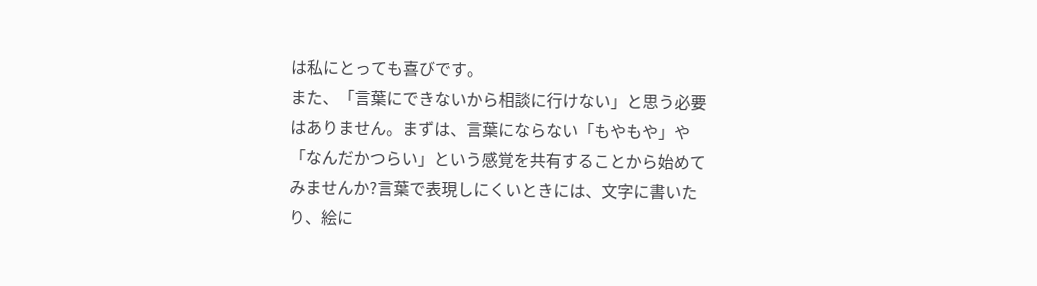は私にとっても喜びです。
また、「言葉にできないから相談に行けない」と思う必要はありません。まずは、言葉にならない「もやもや」や「なんだかつらい」という感覚を共有することから始めてみませんか?言葉で表現しにくいときには、文字に書いたり、絵に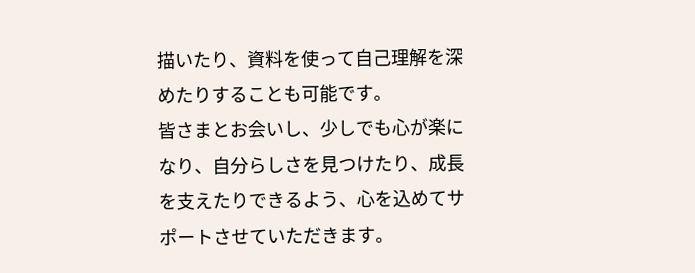描いたり、資料を使って自己理解を深めたりすることも可能です。
皆さまとお会いし、少しでも心が楽になり、自分らしさを見つけたり、成長を支えたりできるよう、心を込めてサポートさせていただきます。